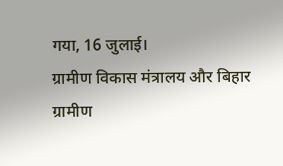गया, 16 जुलाई।
ग्रामीण विकास मंत्रालय और बिहार ग्रामीण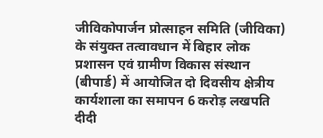जीविकोपार्जन प्रोत्साहन समिति (जीविका) के संयुक्त तत्वावधान में बिहार लोक प्रशासन एवं ग्रामीण विकास संस्थान (बीपार्ड) में आयोजित दो दिवसीय क्षेत्रीय कार्यशाला का समापन 6 करोड़ लखपति दीदी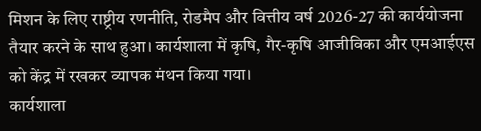मिशन के लिए राष्ट्रीय रणनीति, रोडमैप और वित्तीय वर्ष 2026-27 की कार्ययोजना तैयार करने के साथ हुआ। कार्यशाला में कृषि, गैर-कृषि आजीविका और एमआईएस को केंद्र में रखकर व्यापक मंथन किया गया।
कार्यशाला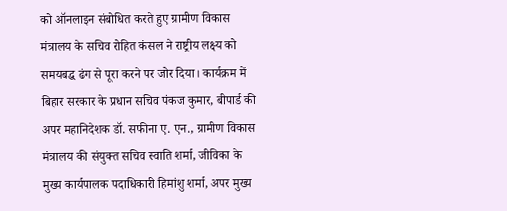को ऑनलाइन संबोधित करते हुए ग्रामीण विकास मंत्रालय के सचिव रोहित कंसल ने राष्ट्रीय लक्ष्य को समयबद्ध ढंग से पूरा करने पर जोर दिया। कार्यक्रम में बिहार सरकार के प्रधान सचिव पंकज कुमार, बीपार्ड की अपर महानिदेशक डॉ. सफीना ए. एन., ग्रामीण विकास मंत्रालय की संयुक्त सचिव स्वाति शर्मा, जीविका के मुख्य कार्यपालक पदाधिकारी हिमांशु शर्मा, अपर मुख्य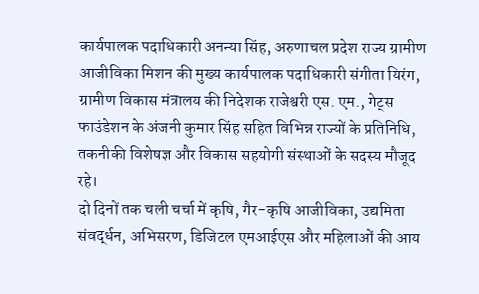कार्यपालक पदाधिकारी अनन्या सिंह, अरुणाचल प्रदेश राज्य ग्रामीण आजीविका मिशन की मुख्य कार्यपालक पदाधिकारी संगीता यिरंग, ग्रामीण विकास मंत्रालय की निदेशक राजेश्वरी एस. एम., गेट्स फाउंडेशन के अंजनी कुमार सिंह सहित विभिन्न राज्यों के प्रतिनिधि, तकनीकी विशेषज्ञ और विकास सहयोगी संस्थाओं के सदस्य मौजूद रहे।
दो दिनों तक चली चर्चा में कृषि, गैर-कृषि आजीविका, उद्यमिता संवर्द्धन, अभिसरण, डिजिटल एमआईएस और महिलाओं की आय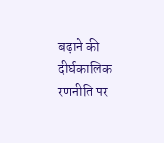बढ़ाने की दीर्घकालिक रणनीति पर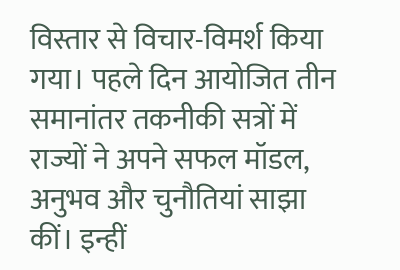विस्तार से विचार-विमर्श किया गया। पहले दिन आयोजित तीन समानांतर तकनीकी सत्रों में राज्यों ने अपने सफल मॉडल, अनुभव और चुनौतियां साझा कीं। इन्हीं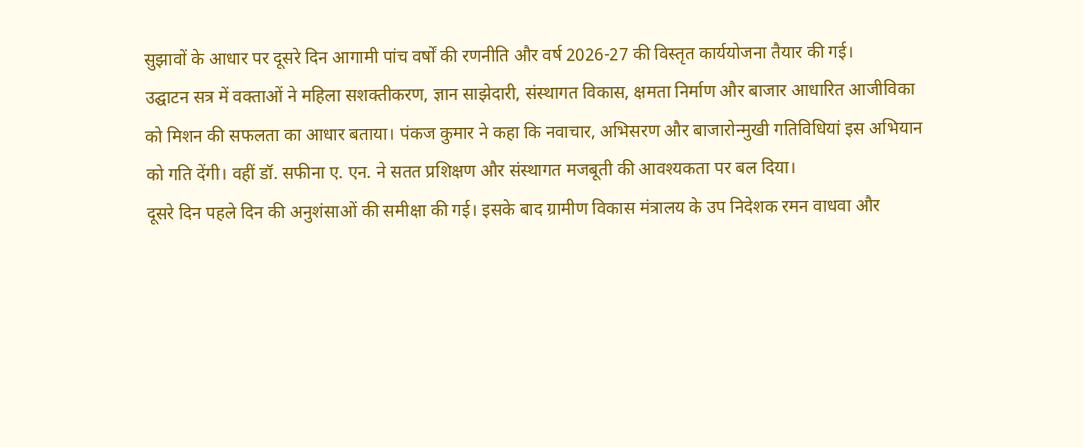सुझावों के आधार पर दूसरे दिन आगामी पांच वर्षों की रणनीति और वर्ष 2026-27 की विस्तृत कार्ययोजना तैयार की गई।
उद्घाटन सत्र में वक्ताओं ने महिला सशक्तीकरण, ज्ञान साझेदारी, संस्थागत विकास, क्षमता निर्माण और बाजार आधारित आजीविका को मिशन की सफलता का आधार बताया। पंकज कुमार ने कहा कि नवाचार, अभिसरण और बाजारोन्मुखी गतिविधियां इस अभियान को गति देंगी। वहीं डॉ. सफीना ए. एन. ने सतत प्रशिक्षण और संस्थागत मजबूती की आवश्यकता पर बल दिया।
दूसरे दिन पहले दिन की अनुशंसाओं की समीक्षा की गई। इसके बाद ग्रामीण विकास मंत्रालय के उप निदेशक रमन वाधवा और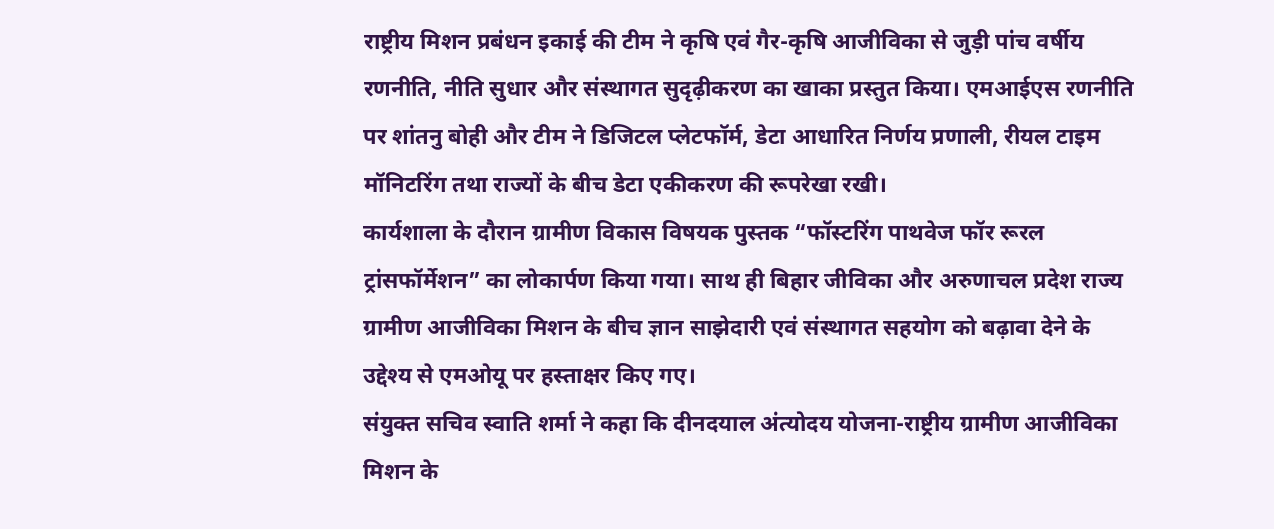राष्ट्रीय मिशन प्रबंधन इकाई की टीम ने कृषि एवं गैर-कृषि आजीविका से जुड़ी पांच वर्षीय रणनीति, नीति सुधार और संस्थागत सुदृढ़ीकरण का खाका प्रस्तुत किया। एमआईएस रणनीति पर शांतनु बोही और टीम ने डिजिटल प्लेटफॉर्म, डेटा आधारित निर्णय प्रणाली, रीयल टाइम मॉनिटरिंग तथा राज्यों के बीच डेटा एकीकरण की रूपरेखा रखी।
कार्यशाला के दौरान ग्रामीण विकास विषयक पुस्तक “फॉस्टरिंग पाथवेज फॉर रूरल ट्रांसफॉर्मेशन” का लोकार्पण किया गया। साथ ही बिहार जीविका और अरुणाचल प्रदेश राज्य ग्रामीण आजीविका मिशन के बीच ज्ञान साझेदारी एवं संस्थागत सहयोग को बढ़ावा देने के उद्देश्य से एमओयू पर हस्ताक्षर किए गए।
संयुक्त सचिव स्वाति शर्मा ने कहा कि दीनदयाल अंत्योदय योजना-राष्ट्रीय ग्रामीण आजीविका मिशन के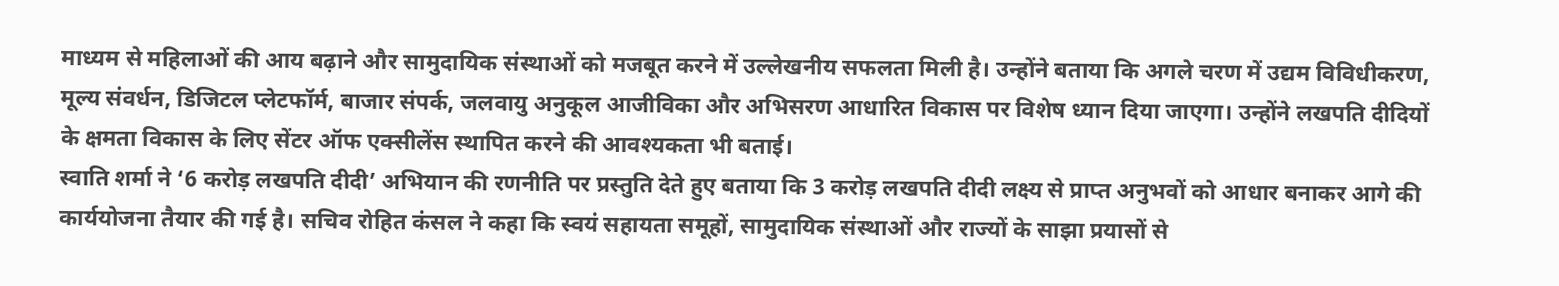माध्यम से महिलाओं की आय बढ़ाने और सामुदायिक संस्थाओं को मजबूत करने में उल्लेखनीय सफलता मिली है। उन्होंने बताया कि अगले चरण में उद्यम विविधीकरण, मूल्य संवर्धन, डिजिटल प्लेटफॉर्म, बाजार संपर्क, जलवायु अनुकूल आजीविका और अभिसरण आधारित विकास पर विशेष ध्यान दिया जाएगा। उन्होंने लखपति दीदियों के क्षमता विकास के लिए सेंटर ऑफ एक्सीलेंस स्थापित करने की आवश्यकता भी बताई।
स्वाति शर्मा ने ‘6 करोड़ लखपति दीदी’ अभियान की रणनीति पर प्रस्तुति देते हुए बताया कि 3 करोड़ लखपति दीदी लक्ष्य से प्राप्त अनुभवों को आधार बनाकर आगे की कार्ययोजना तैयार की गई है। सचिव रोहित कंसल ने कहा कि स्वयं सहायता समूहों, सामुदायिक संस्थाओं और राज्यों के साझा प्रयासों से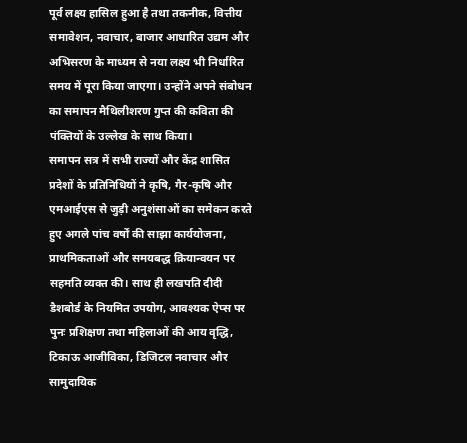पूर्व लक्ष्य हासिल हुआ है तथा तकनीक, वित्तीय समावेशन, नवाचार, बाजार आधारित उद्यम और अभिसरण के माध्यम से नया लक्ष्य भी निर्धारित समय में पूरा किया जाएगा। उन्होंने अपने संबोधन का समापन मैथिलीशरण गुप्त की कविता की पंक्तियों के उल्लेख के साथ किया।
समापन सत्र में सभी राज्यों और केंद्र शासित प्रदेशों के प्रतिनिधियों ने कृषि, गैर-कृषि और एमआईएस से जुड़ी अनुशंसाओं का समेकन करते हुए अगले पांच वर्षों की साझा कार्ययोजना, प्राथमिकताओं और समयबद्ध क्रियान्वयन पर सहमति व्यक्त की। साथ ही लखपति दीदी डैशबोर्ड के नियमित उपयोग, आवश्यक ऐप्स पर पुनः प्रशिक्षण तथा महिलाओं की आय वृद्धि, टिकाऊ आजीविका, डिजिटल नवाचार और सामुदायिक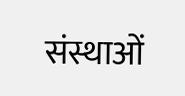संस्थाओं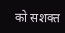को सशक्त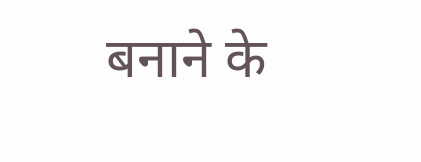बनाने के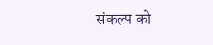संकल्प को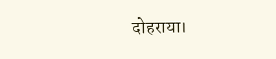दोहराया।